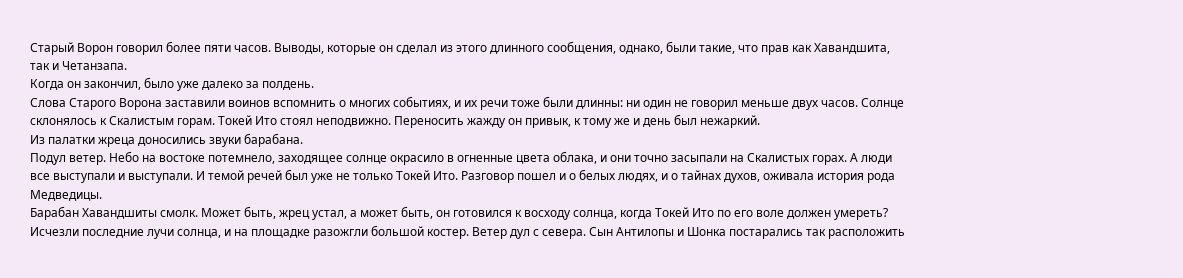Старый Ворон говорил более пяти часов. Выводы, которые он сделал из этого длинного сообщения, однако, были такие, что прав как Хавандшита, так и Четанзапа.
Когда он закончил, было уже далеко за полдень.
Слова Старого Ворона заставили воинов вспомнить о многих событиях, и их речи тоже были длинны: ни один не говорил меньше двух часов. Солнце склонялось к Скалистым горам. Токей Ито стоял неподвижно. Переносить жажду он привык, к тому же и день был нежаркий.
Из палатки жреца доносились звуки барабана.
Подул ветер. Небо на востоке потемнело, заходящее солнце окрасило в огненные цвета облака, и они точно засыпали на Скалистых горах. А люди все выступали и выступали. И темой речей был уже не только Токей Ито. Разговор пошел и о белых людях, и о тайнах духов, оживала история рода Медведицы.
Барабан Хавандшиты смолк. Может быть, жрец устал, а может быть, он готовился к восходу солнца, когда Токей Ито по его воле должен умереть?
Исчезли последние лучи солнца, и на площадке разожгли большой костер. Ветер дул с севера. Сын Антилопы и Шонка постарались так расположить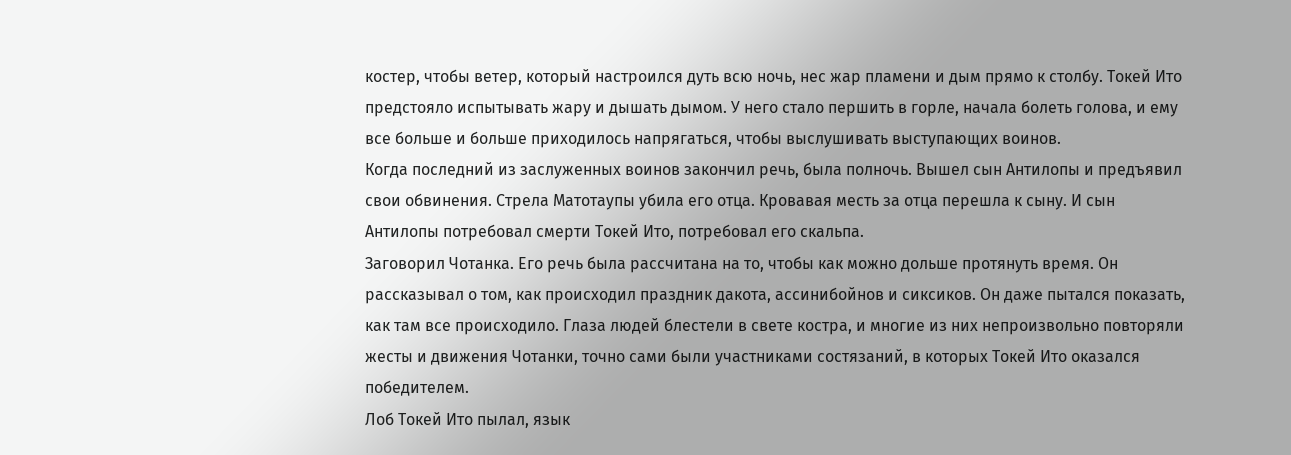костер, чтобы ветер, который настроился дуть всю ночь, нес жар пламени и дым прямо к столбу. Токей Ито предстояло испытывать жару и дышать дымом. У него стало першить в горле, начала болеть голова, и ему все больше и больше приходилось напрягаться, чтобы выслушивать выступающих воинов.
Когда последний из заслуженных воинов закончил речь, была полночь. Вышел сын Антилопы и предъявил свои обвинения. Стрела Матотаупы убила его отца. Кровавая месть за отца перешла к сыну. И сын Антилопы потребовал смерти Токей Ито, потребовал его скальпа.
Заговорил Чотанка. Его речь была рассчитана на то, чтобы как можно дольше протянуть время. Он рассказывал о том, как происходил праздник дакота, ассинибойнов и сиксиков. Он даже пытался показать, как там все происходило. Глаза людей блестели в свете костра, и многие из них непроизвольно повторяли жесты и движения Чотанки, точно сами были участниками состязаний, в которых Токей Ито оказался победителем.
Лоб Токей Ито пылал, язык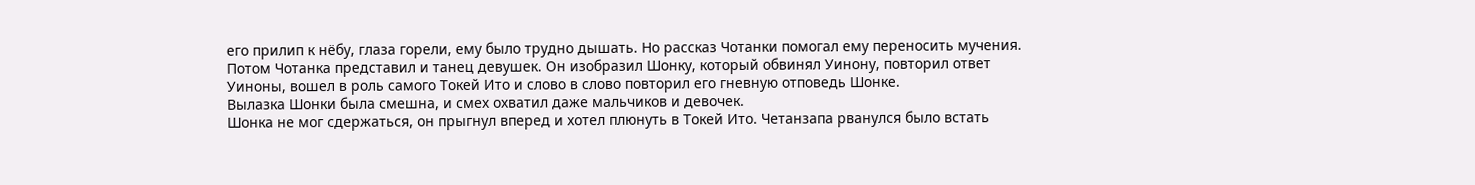его прилип к нёбу, глаза горели, ему было трудно дышать. Но рассказ Чотанки помогал ему переносить мучения. Потом Чотанка представил и танец девушек. Он изобразил Шонку, который обвинял Уинону, повторил ответ Уиноны, вошел в роль самого Токей Ито и слово в слово повторил его гневную отповедь Шонке.
Вылазка Шонки была смешна, и смех охватил даже мальчиков и девочек.
Шонка не мог сдержаться, он прыгнул вперед и хотел плюнуть в Токей Ито. Четанзапа рванулся было встать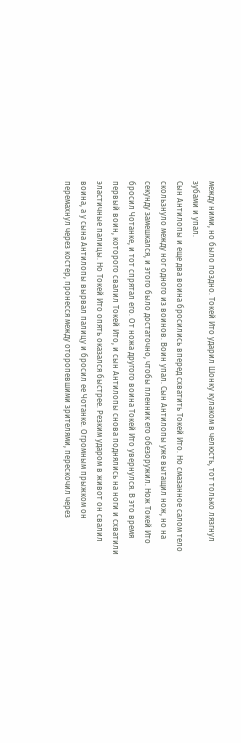между ними, но было поздно. Токей Ито ударил Шонку кулаком в челюсть, тот только лязгнул зубами и упал.
Сын Антилопы и еще два воина бросились вперед схватить Токей Ито. Но смазанное салом тело скользнуло между ног одного из воинов. Воин упал. Сын Антилопы уже вытащил нож, но на секунду замешкался, и этого было достаточно, чтобы пленник его обезоружил. Нож Токей Ито бросил Чотанке, и тот спрятал его. От ножа другого воина Токей Ито увернулся. В это время первый воин, которого свалил Токей Ито, и сын Антилопы снова поднялись на ноги и схватили эластичные палицы. Но Токей Ито опять оказался быстрее. Резким ударом в живот он свалил воина, а у сына Антилопы вырвал палицу и бросил ее Чотанке. Огромным прыжком он перемахнул через костер, пронесся между оторопевшими зрителями, перескочил через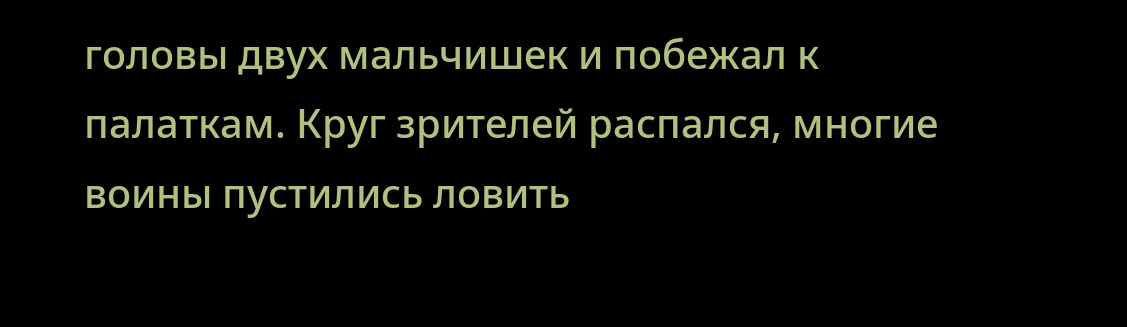головы двух мальчишек и побежал к палаткам. Круг зрителей распался, многие воины пустились ловить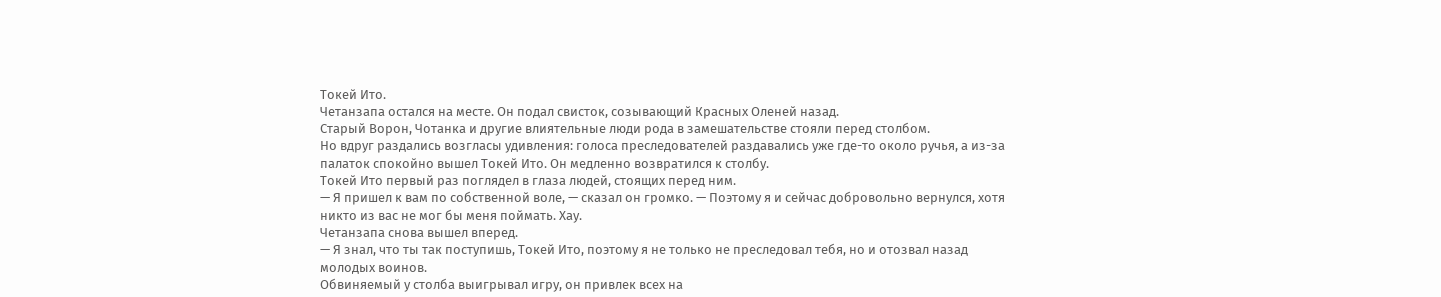Токей Ито.
Четанзапа остался на месте. Он подал свисток, созывающий Красных Оленей назад.
Старый Ворон, Чотанка и другие влиятельные люди рода в замешательстве стояли перед столбом.
Но вдруг раздались возгласы удивления: голоса преследователей раздавались уже где-то около ручья, а из-за палаток спокойно вышел Токей Ито. Он медленно возвратился к столбу.
Токей Ито первый раз поглядел в глаза людей, стоящих перед ним.
— Я пришел к вам по собственной воле, — сказал он громко. — Поэтому я и сейчас добровольно вернулся, хотя никто из вас не мог бы меня поймать. Хау.
Четанзапа снова вышел вперед.
— Я знал, что ты так поступишь, Токей Ито, поэтому я не только не преследовал тебя, но и отозвал назад молодых воинов.
Обвиняемый у столба выигрывал игру, он привлек всех на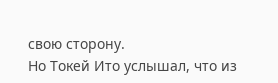свою сторону.
Но Токей Ито услышал, что из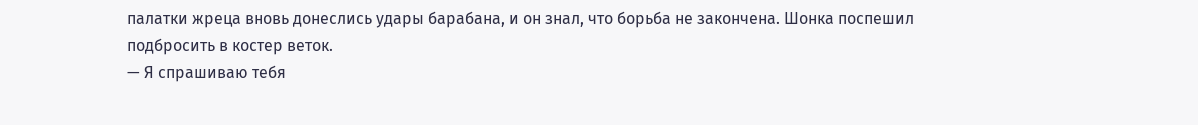палатки жреца вновь донеслись удары барабана, и он знал, что борьба не закончена. Шонка поспешил подбросить в костер веток.
— Я спрашиваю тебя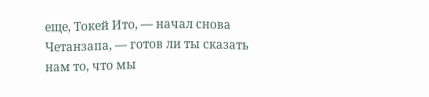еще, Токей Ито, — начал снова Четанзапа, — готов ли ты сказать нам то, что мы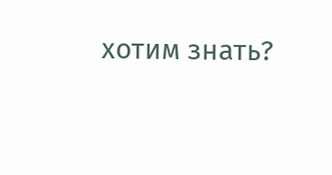хотим знать?